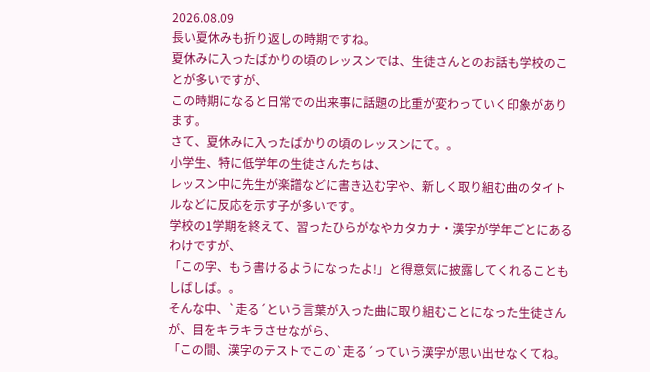2026.08.09
長い夏休みも折り返しの時期ですね。
夏休みに入ったばかりの頃のレッスンでは、生徒さんとのお話も学校のことが多いですが、
この時期になると日常での出来事に話題の比重が変わっていく印象があります。
さて、夏休みに入ったばかりの頃のレッスンにて。。
小学生、特に低学年の生徒さんたちは、
レッスン中に先生が楽譜などに書き込む字や、新しく取り組む曲のタイトルなどに反応を示す子が多いです。
学校の1学期を終えて、習ったひらがなやカタカナ・漢字が学年ごとにあるわけですが、
「この字、もう書けるようになったよ!」と得意気に披露してくれることもしばしば。。
そんな中、`走る´という言葉が入った曲に取り組むことになった生徒さんが、目をキラキラさせながら、
「この間、漢字のテストでこの`走る´っていう漢字が思い出せなくてね。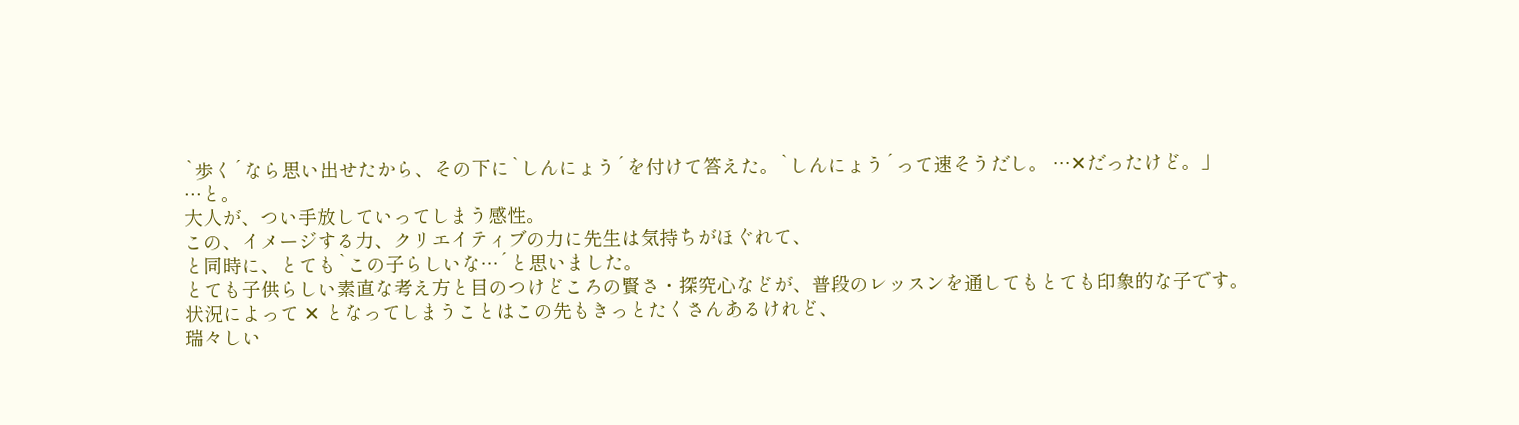`歩く´なら思い出せたから、その下に`しんにょう´を付けて答えた。`しんにょう´って速そうだし。 …✕だったけど。」
…と。
大人が、つい手放していってしまう感性。
この、イメージする力、クリエイティブの力に先生は気持ちがほぐれて、
と同時に、とても`この子らしいな…´と思いました。
とても子供らしい素直な考え方と目のつけどころの賢さ・探究心などが、普段のレッスンを通してもとても印象的な子です。
状況によって ✕ となってしまうことはこの先もきっとたくさんあるけれど、
瑞々しい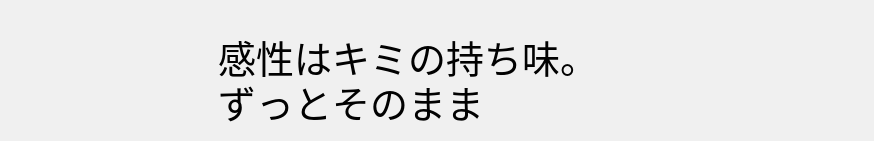感性はキミの持ち味。
ずっとそのまま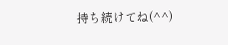持ち続けてね(^^)